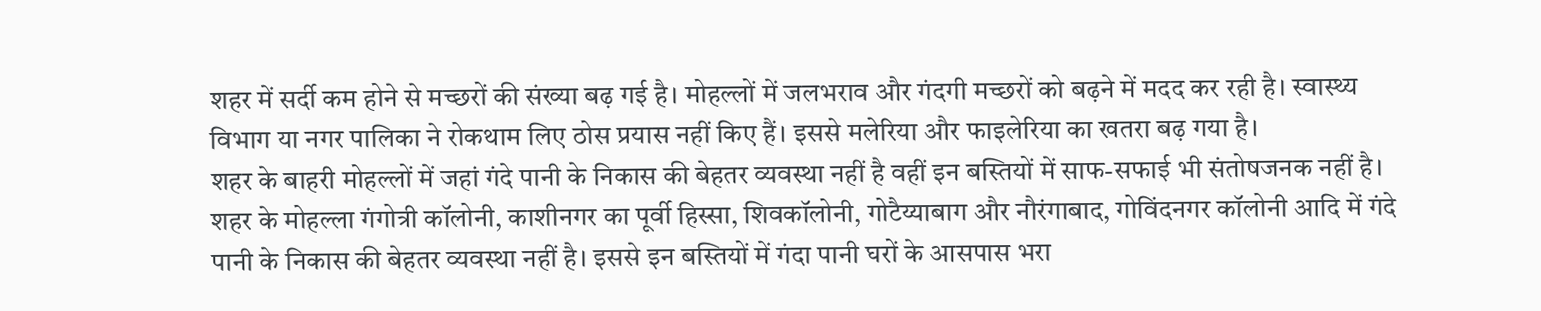शहर में सर्दी कम होने से मच्छरों की संख्या बढ़ गई है। मोहल्लों में जलभराव और गंदगी मच्छरों को बढ़ने में मदद कर रही है। स्वास्थ्य विभाग या नगर पालिका ने रोकथाम लिए ठोस प्रयास नहीं किए हैं। इससे मलेरिया और फाइलेरिया का खतरा बढ़ गया है।
शहर के बाहरी मोहल्लों में जहां गंदे पानी के निकास की बेहतर व्यवस्था नहीं है वहीं इन बस्तियों में साफ-सफाई भी संतोषजनक नहीं है। शहर के मोहल्ला गंगोत्री कॉलोनी, काशीनगर का पूर्वी हिस्सा, शिवकॉलोनी, गोटैय्याबाग और नौरंगाबाद, गोविंदनगर कॉलोनी आदि में गंदे पानी के निकास की बेहतर व्यवस्था नहीं है। इससे इन बस्तियों में गंदा पानी घरों के आसपास भरा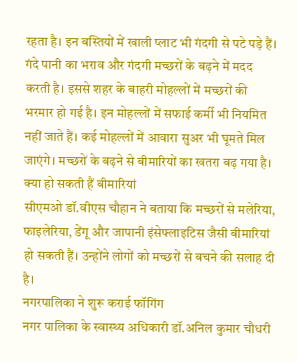रहता है। इन बस्तियों में खाली प्लाट भी गंदगी से पटे पड़े हैं। गंदे पानी का भराव और गंदगी मच्छरों के बढ़ने में मदद करती है। इससे शहर के बाहरी मोहल्लों में मच्छरों की भरमार हो गई है। इन मोहल्लों में सफाई कर्मी भी नियमित नहीं जाते हैं। कई मोहल्लों में आवारा सुअर भी घूमते मिल जाएंगे। मच्छरों के बढ़ने से बीमारियों का खतरा बढ़ गया है।
क्या हो सकती हैं बीमारियां
सीएमओ डॉ.वीएस चौहान ने बताया कि मच्छरों से मलेरिया, फाइलेरिया, डेंगू और जापानी इंसेफ्लाइटिस जैसी बीमारियां हो सकती हैं। उन्होंने लोगों को मच्छरों से बचने की सलाह दी है।
नगरपालिका ने शुरू कराई फॉगिंग
नगर पालिका के स्वास्थ्य अधिकारी डॉ.अनिल कुमार चौधरी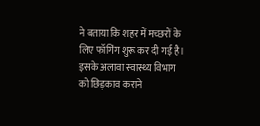ने बताया कि शहर में मच्छरों के लिए फॉगिंग शुरू कर दी गई है। इसके अलावा स्वास्थ्य विभाग को छिड़काव कराने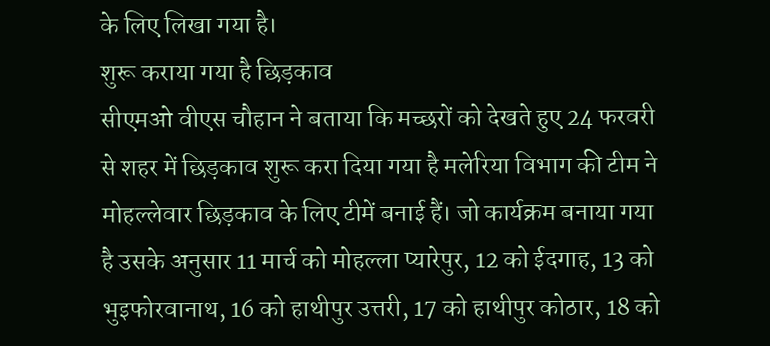के लिए लिखा गया है।
शुरू कराया गया है छिड़काव
सीएमओ वीएस चौहान ने बताया कि मच्छरों को देखते हुए 24 फरवरी से शहर में छिड़काव शुरू करा दिया गया है मलेरिया विभाग की टीम ने मोहल्लेवार छिड़काव के लिए टीमें बनाई हैं। जो कार्यक्रम बनाया गया है उसके अनुसार 11 मार्च को मोहल्ला प्यारेपुर, 12 को ईदगाह, 13 को भुइफोरवानाथ, 16 को हाथीपुर उत्तरी, 17 को हाथीपुर कोठार, 18 को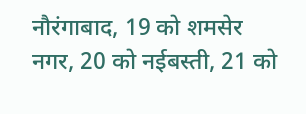नौरंगाबाद, 19 को शमसेर नगर, 20 को नईबस्ती, 21 को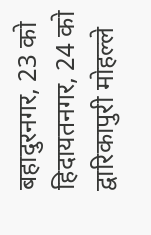बहादुरनगर, 23 को हिदायतनगर, 24 को द्वारिकापुरी मोहल्ले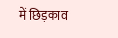में छिड़काव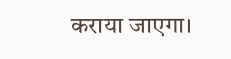कराया जाएगा।